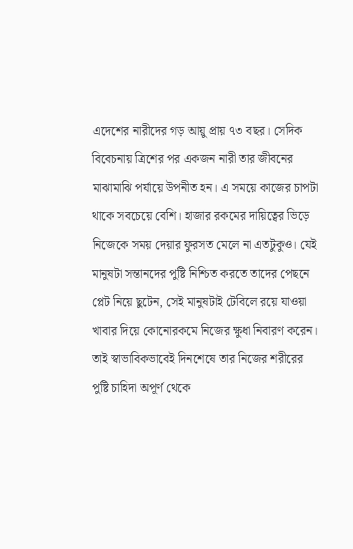এদেশের নারীদের গড় আয়ু প্রায় ৭৩ বছর। সেদিক বিবেচনায় ত্রিশের পর একজন নারী তার জীবনের মাঝামাঝি পর্যায়ে উপনীত হন। এ সময়ে কাজের চাপটা থাকে সবচেয়ে বেশি। হাজার রকমের দায়িত্বের ভিড়ে নিজেকে সময় দেয়ার ফুরসত মেলে না এতটুকুও। যেই মানুষটা সন্তানদের পুষ্টি নিশ্চিত করতে তাদের পেছনে প্লেট নিয়ে ছুটেন, সেই মানুষটাই টেবিলে রয়ে যাওয়া খাবার দিয়ে কোনোরকমে নিজের ক্ষুধা নিবারণ করেন। তাই স্বাভাবিকভাবেই দিনশেষে তার নিজের শরীরের পুষ্টি চাহিদা অপূর্ণ থেকে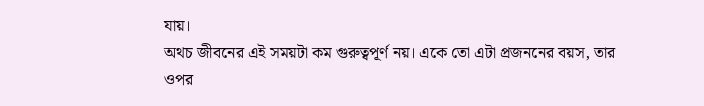যায়।
অথচ জীবনের এই সময়টা কম গুরুত্বপূর্ণ নয়। একে তো এটা প্রজননের বয়স, তার ওপর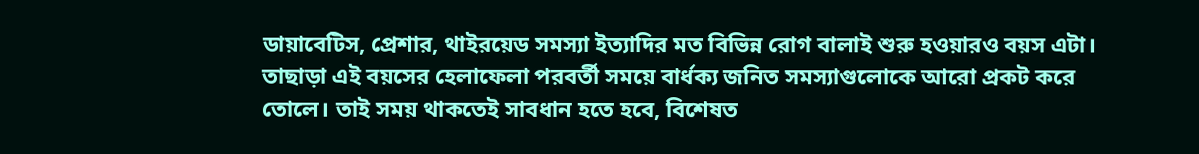ডায়াবেটিস, প্রেশার, থাইরয়েড সমস্যা ইত্যাদির মত বিভিন্ন রোগ বালাই শুরু হওয়ারও বয়স এটা। তাছাড়া এই বয়সের হেলাফেলা পরবর্তী সময়ে বার্ধক্য জনিত সমস্যাগুলোকে আরো প্রকট করে তোলে। তাই সময় থাকতেই সাবধান হতে হবে, বিশেষত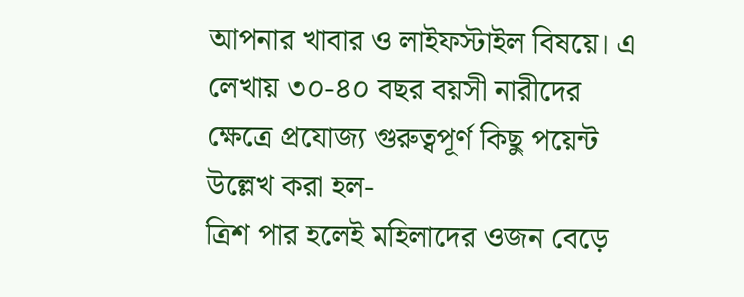আপনার খাবার ও লাইফস্টাইল বিষয়ে। এ লেখায় ৩০-৪০ বছর বয়সী নারীদের ক্ষেত্রে প্রযোজ্য গুরুত্বপূর্ণ কিছু পয়েন্ট উল্লেখ করা হল-
ত্রিশ পার হলেই মহিলাদের ওজন বেড়ে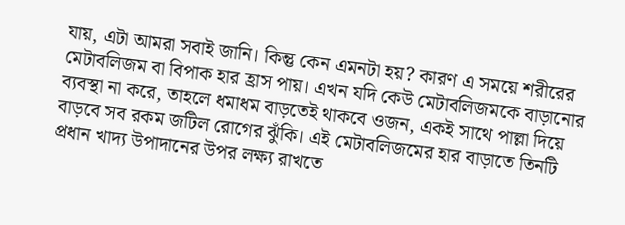যায়, এটা আমরা সবাই জানি। কিন্তু কেন এমনটা হয়? কারণ এ সময়ে শরীরের মেটাবলিজম বা বিপাক হার হ্রাস পায়। এখন যদি কেউ মেটাবলিজমকে বাড়ানোর ব্যবস্থা না করে, তাহলে ধমাধম বাড়তেই থাকবে ওজন, একই সাথে পাল্লা দিয়ে বাড়বে সব রকম জটিল রোগের ঝুঁকি। এই মেটাবলিজমের হার বাড়াতে তিনটি প্রধান খাদ্য উপাদানের উপর লক্ষ্য রাখতে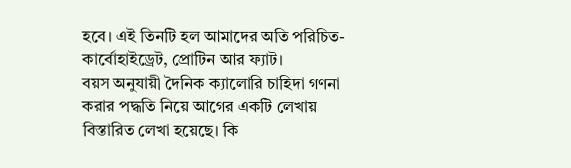হবে। এই তিনটি হল আমাদের অতি পরিচিত- কার্বোহাইড্রেট, প্রোটিন আর ফ্যাট।
বয়স অনুযায়ী দৈনিক ক্যালোরি চাহিদা গণনা করার পদ্ধতি নিয়ে আগের একটি লেখায় বিস্তারিত লেখা হয়েছে। কি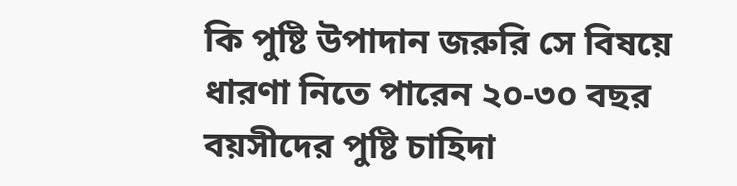কি পুষ্টি উপাদান জরুরি সে বিষয়ে ধারণা নিতে পারেন ২০-৩০ বছর বয়সীদের পুষ্টি চাহিদা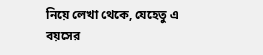নিয়ে লেখা থেকে, যেহেতু এ বয়সের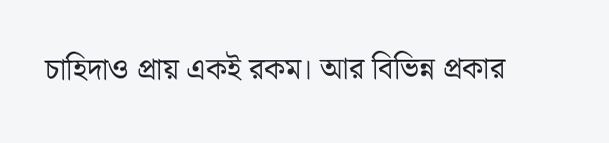চাহিদাও প্রায় একই রকম। আর বিভিন্ন প্রকার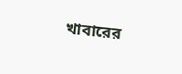খাবারের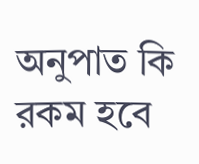অনুপাত কি রকম হবে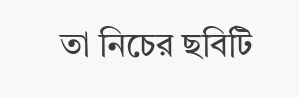তা নিচের ছবিটি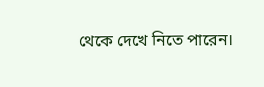থেকে দেখে নিতে পারেন।